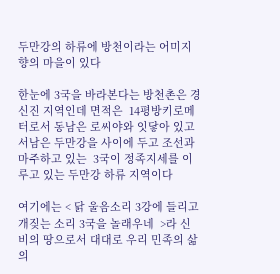두만강의 하류에 방천이라는 어미지향의 마을이 있다

한눈에 3국을 바라본다는 방천촌은 경신진 지역인데 면적은  14평방키로메터로서 동남은 로씨야와 잇닿아 있고 서남은 두만강을 사이에 두고 조선과 마주하고 있는  3국이 정족지세를 이루고 있는 두만강 하류 지역이다

여기에는 < 닭 울음소리 3강에 들리고 개짖는 소리 3국을 놀래우네  >라 신비의 땅으로서 대대로 우리 민족의 삶의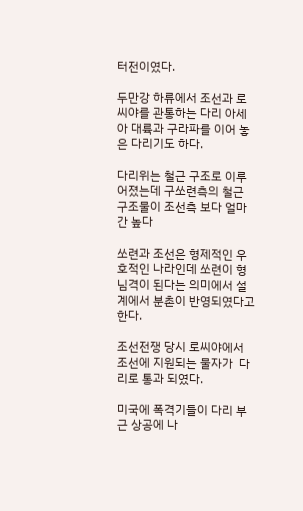터전이였다.

두만강 하류에서 조선과 로씨야를 관통하는 다리 아세아 대륙과 구라파를 이어 놓은 다리기도 하다.

다리위는 철근 구조로 이루어졌는데 구쏘련측의 철근 구조물이 조선측 보다 얼마간 높다

쏘련과 조선은 형제적인 우호적인 나라인데 쏘련이 형님격이 된다는 의미에서 설계에서 분촌이 반영되였다고 한다.

조선전쟁 당시 로씨야에서 조선에 지원되는 물자가  다리로 통과 되였다.

미국에 폭격기들이 다리 부근 상공에 나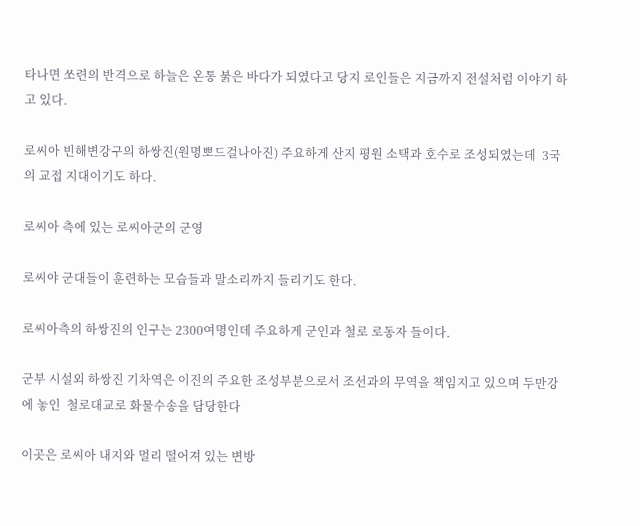타나면 쏘련의 반격으로 하늘은 온통 붉은 바다가 되였다고 당지 로인들은 지금까지 전설처럼 이야기 하고 있다.

로씨아 빈해변강구의 하쌍진(원명뽀드걸나아진) 주요하게 산지 평원 소택과 호수로 조성되였는데  3국의 교접 지대이기도 하다.

로씨아 측에 있는 로씨아군의 군영

로씨야 군대들이 훈련하는 모습들과 말소리까지 들리기도 한다.

로씨아측의 하쌍진의 인구는 2300여명인데 주요하게 군인과 철로 로동자 들이다.

군부 시설외 하쌍진 기차역은 이진의 주요한 조성부분으로서 조선과의 무역을 책임지고 있으며 두만강에 놓인  철로대교로 화물수송을 담당한다

이곳은 로씨아 내지와 멀리 떨어져 있는 변방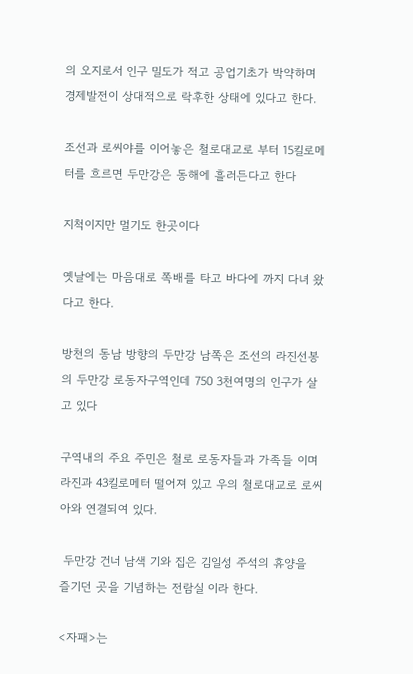의 오지로서 인구 밀도가 적고 공업기초가 박약하며 경제발전이 상대적으로 락후한 상태에 있다고 한다.

조선과 로씨야를 이어놓은 철로대교로 부터 15킬로메터를 흐르면 두만강은 동해에 흘러든다고 한다

지척이지만 멀기도 한곳이다

옛날에는 마음대로 쪽배를 타고 바다에 까지 다녀 왔다고 한다.

방천의 동남 방향의 두만강 남쪽은 조선의 라진선봉의 두만강 로동자구역인데 750 3천여명의 인구가 살고 있다

구역내의 주요 주민은 철로 로동자들과 가족들 이며 라진과 43킬로메터 떨어져 있고 우의 철로대교로 로씨아와 연결되여 있다.

 두만강 건너 남색 기와 집은 김일성 주석의 휴양을 즐기던 곳을 기념하는 전람실 이라 한다.

<자패>는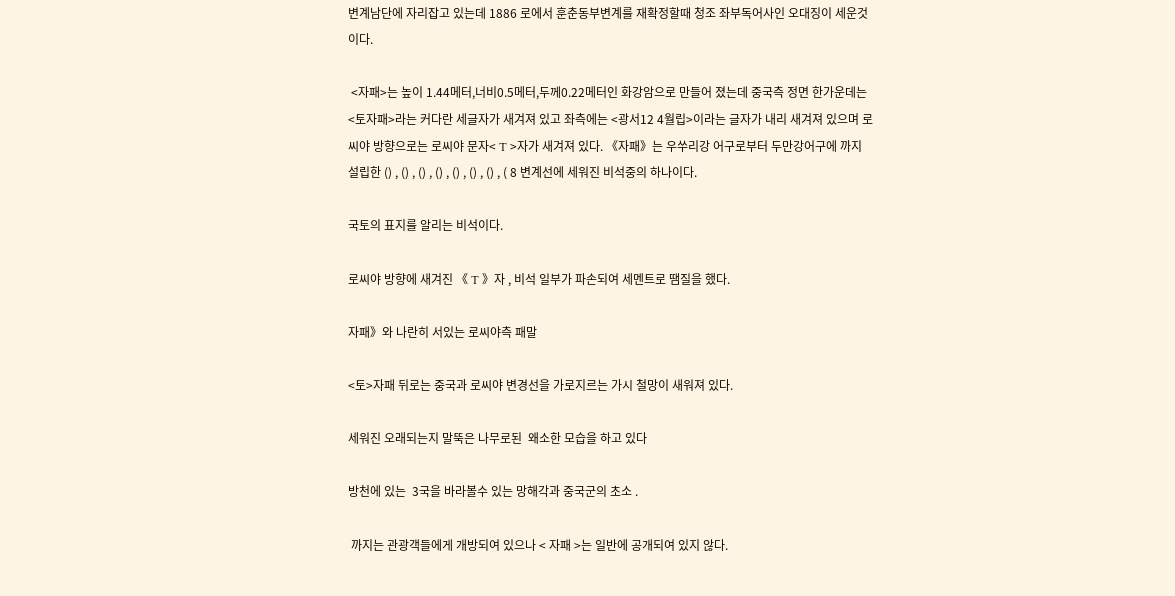변계남단에 자리잡고 있는데 1886 로에서 훈춘동부변계를 재확정할때 청조 좌부독어사인 오대징이 세운것이다.

 <자패>는 높이 1.44메터,너비0.5메터,두께0.22메터인 화강암으로 만들어 졌는데 중국측 정면 한가운데는 <토자패>라는 커다란 세글자가 새겨져 있고 좌측에는 <광서12 4월립>이라는 글자가 내리 새겨져 있으며 로씨야 방향으로는 로씨야 문자< T >자가 새겨져 있다. 《자패》는 우쑤리강 어구로부터 두만강어구에 까지 설립한 () , () , () , () , () , () , () , ( 8 변계선에 세워진 비석중의 하나이다.

국토의 표지를 알리는 비석이다.

로씨야 방향에 새겨진 《 T 》자 , 비석 일부가 파손되여 세멘트로 땜질을 했다.

자패》와 나란히 서있는 로씨야측 패말

<토>자패 뒤로는 중국과 로씨야 변경선을 가로지르는 가시 철망이 새워져 있다.

세워진 오래되는지 말뚝은 나무로된  왜소한 모습을 하고 있다

방천에 있는  3국을 바라볼수 있는 망해각과 중국군의 초소 .

 까지는 관광객들에게 개방되여 있으나 < 자패 >는 일반에 공개되여 있지 않다.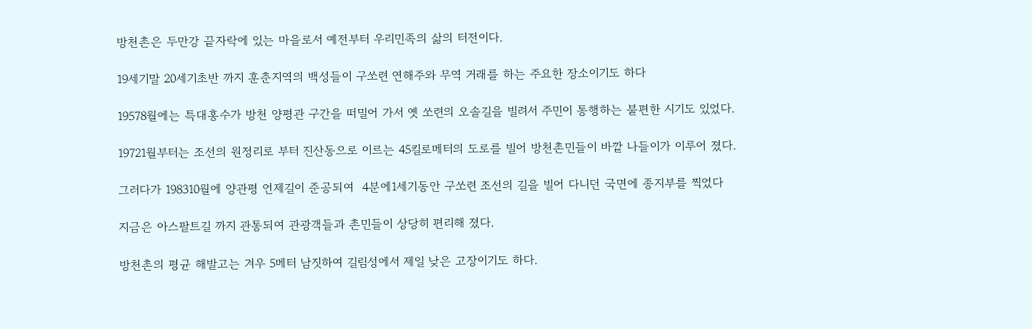방천촌은 두만강 끝자락에 있는 마을로서 예전부터 우리민족의 삶의 터전이다.

19세기말 20세기초반 까지 훈춘지역의 백성들이 구쏘련 연해주와 무역 거래를 하는 주요한 장소이기도 하다

19578월에는 특대홍수가 방천 양평관 구간을 떠밀어 가서 옛 쏘련의 오솔길을 빌려서 주민이 통행하는 불편한 시기도 있었다.

19721월부터는 조선의 원정리로 부터 진산동으로 이르는 45킬로메터의 도로를 빌어 방천촌민들이 바깥 나들이가 이루어 졌다.

그러다가 198310월에 양관평 언제길이 준공되여  4분에1세기동안 구쏘련 조선의 길을 빌어 다니던 국면에 종지부를 찍었다

지금은 아스팔트길 까지 관통되여 관광객들과 촌민들이 상당히 편리해 졌다.

방천촌의 평균 해발고는 겨우 5메터 남짓하여 길림성에서 제일 낮은 고장이기도 하다.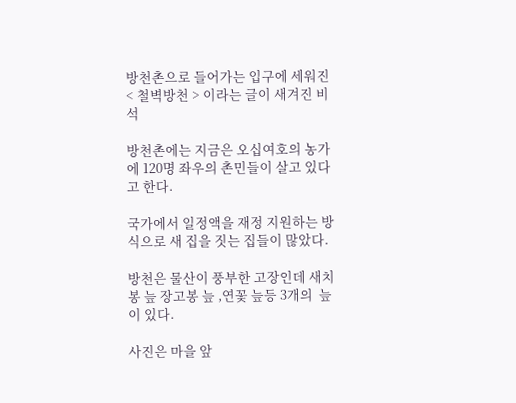방천촌으로 들어가는 입구에 세워진 < 철벽방천 > 이라는 글이 새겨진 비석

방천촌에는 지금은 오십여호의 농가에 120명 좌우의 촌민들이 살고 있다고 한다.

국가에서 일정액을 재정 지원하는 방식으로 새 집을 짓는 집들이 많았다.

방천은 물산이 풍부한 고장인데 새치봉 늪 장고봉 늪 ,연꽃 늪등 3개의  늪이 있다.

사진은 마을 앞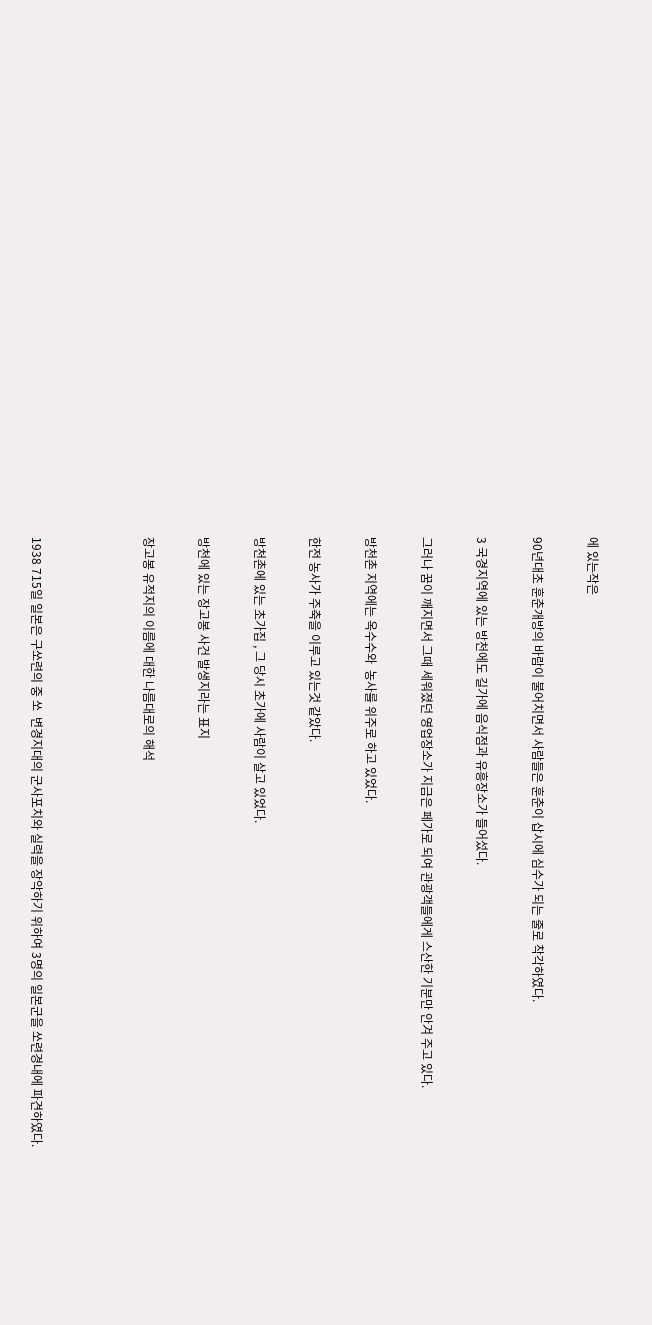에 있는작은

90년대초 훈춘개방의 바람이 불어치면서 사람들은 훈춘이 삽시에 심수가 되는 줄로 착각하였다.

3 국경지역에 있는 방천에도 길가에 음식점과 유흥장소가 들어섰다.

그러나 꿈이 깨지면서 그때 세워졌던 영업장소가 지금은 페가로 되여 관광객들에게 스산한 기분만 안겨 주고 있다.

방천촌 지역에는 옥수수와  농사를 위주로 하고 있었다.

한전 농사가 주축을 이루고 있는것 같았다.

방천촌에 있는 초가집 , 그 당시 초가에 사람이 살고 있었다.

방천에 있는 장고봉 사건 발생지라는 표지

장고봉 유적지의 이름에 대한 나름대로의 해석



1938 715일 일본은 구쏘련의 중 쏘  변경지대의 군사포치와 실력을 장악하기 위하여 3명의 일본군을 쏘련경내에 파견하였다.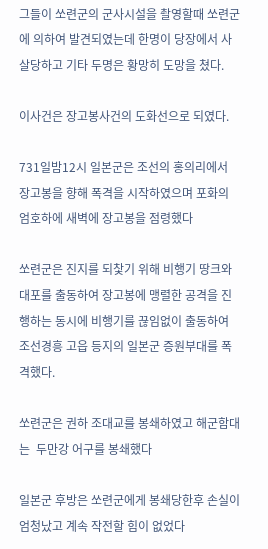그들이 쏘련군의 군사시설을 촬영할때 쏘련군에 의하여 발견되였는데 한명이 당장에서 사살당하고 기타 두명은 황망히 도망을 쳤다.

이사건은 장고봉사건의 도화선으로 되였다.

731일밤12시 일본군은 조선의 홍의리에서 장고봉을 향해 폭격을 시작하였으며 포화의 엄호하에 새벽에 장고봉을 점령했다

쏘련군은 진지를 되찿기 위해 비행기 땅크와 대포를 출동하여 장고봉에 맹렬한 공격을 진행하는 동시에 비행기를 끊임없이 출동하여 조선경흥 고읍 등지의 일본군 증원부대를 폭격했다.

쏘련군은 권하 조대교를 봉쇄하였고 해군함대는  두만강 어구를 봉쇄했다

일본군 후방은 쏘련군에게 봉쇄당한후 손실이 엄청났고 계속 작전할 힘이 없었다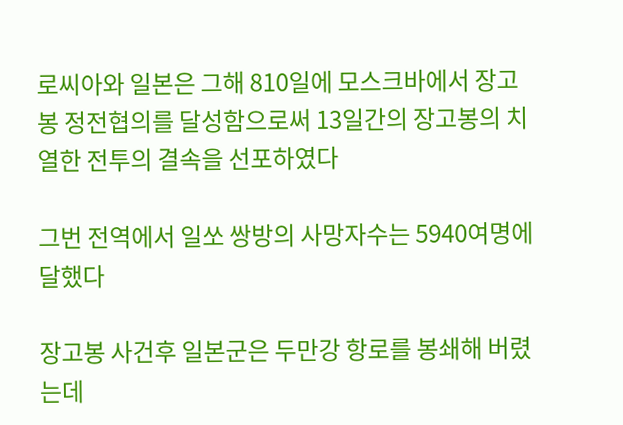로씨아와 일본은 그해 810일에 모스크바에서 장고봉 정전협의를 달성함으로써 13일간의 장고봉의 치열한 전투의 결속을 선포하였다

그번 전역에서 일쏘 쌍방의 사망자수는 5940여명에 달했다

장고봉 사건후 일본군은 두만강 항로를 봉쇄해 버렸는데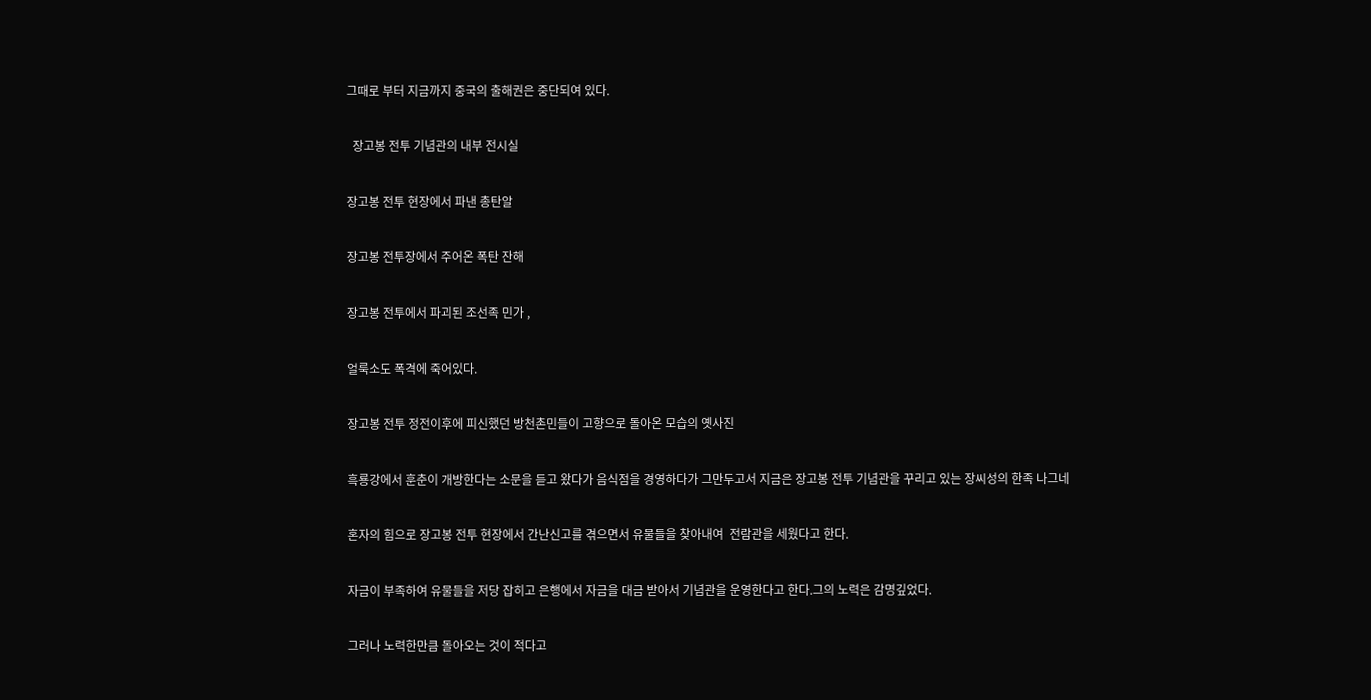그때로 부터 지금까지 중국의 출해권은 중단되여 있다.

  장고봉 전투 기념관의 내부 전시실

장고봉 전투 현장에서 파낸 총탄알

장고봉 전투장에서 주어온 폭탄 잔해

장고봉 전투에서 파괴된 조선족 민가 ,

얼룩소도 폭격에 죽어있다.

장고봉 전투 정전이후에 피신했던 방천촌민들이 고향으로 돌아온 모습의 옛사진

흑룡강에서 훈춘이 개방한다는 소문을 듣고 왔다가 음식점을 경영하다가 그만두고서 지금은 장고봉 전투 기념관을 꾸리고 있는 장씨성의 한족 나그네

혼자의 힘으로 장고봉 전투 현장에서 간난신고를 겪으면서 유물들을 찾아내여  전람관을 세웠다고 한다.

자금이 부족하여 유물들을 저당 잡히고 은행에서 자금을 대금 받아서 기념관을 운영한다고 한다.그의 노력은 감명깊었다.

그러나 노력한만큼 돌아오는 것이 적다고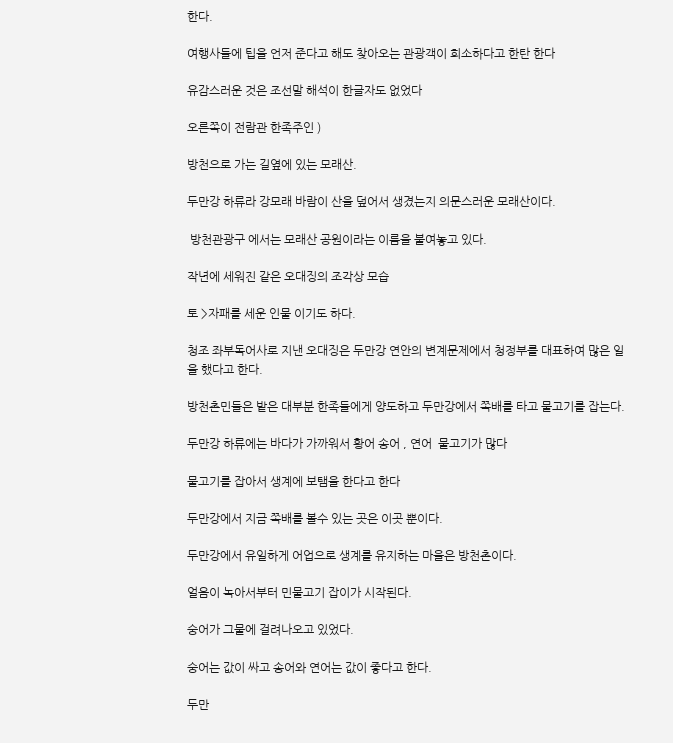한다.

여행사들에 팁을 언저 준다고 해도 찾아오는 관광객이 희소하다고 한탄 한다

유감스러운 것은 조선말 해석이 한글자도 없었다

오른쪽이 전람관 한족주인 )

방천으로 가는 길옆에 있는 모래산.

두만강 하류라 강모래 바람이 산을 덮어서 생겼는지 의문스러운 모래산이다.

 방천관광구 에서는 모래산 공원이라는 이름을 붙여놓고 있다.

작년에 세워진 같은 오대징의 조각상 모습

토 >자패를 세운 인물 이기도 하다.

청조 좌부독어사로 지낸 오대징은 두만강 연안의 변계문제에서 청정부를 대표하여 많은 일을 했다고 한다.

방천촌민들은 밭은 대부분 한족들에게 양도하고 두만강에서 쪽배를 타고 물고기를 잡는다.

두만강 하류에는 바다가 가까워서 황어 송어 , 연어  물고기가 많다

물고기를 잡아서 생계에 보탬을 한다고 한다

두만강에서 지금 쪽배를 볼수 있는 곳은 이곳 뿐이다.

두만강에서 유일하게 어업으로 생계를 유지하는 마을은 방천촌이다.

얼음이 녹아서부터 민물고기 잡이가 시작된다.

숭어가 그물에 걸려나오고 있었다.

숭어는 값이 싸고 송어와 연어는 값이 좋다고 한다.

두만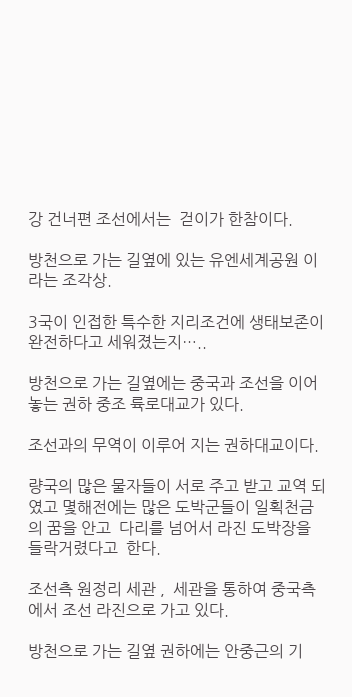강 건너편 조선에서는  걷이가 한참이다.

방천으로 가는 길옆에 있는 유엔세계공원 이라는 조각상.

3국이 인접한 특수한 지리조건에 생태보존이 완전하다고 세워졌는지…..

방천으로 가는 길옆에는 중국과 조선을 이어놓는 권하 중조 륙로대교가 있다.

조선과의 무역이 이루어 지는 권하대교이다.

량국의 많은 물자들이 서로 주고 받고 교역 되였고 몇해전에는 많은 도박군들이 일획천금의 꿈을 안고  다리를 넘어서 라진 도박장을 들락거렸다고  한다.

조선측 원정리 세관 ,  세관을 통하여 중국측에서 조선 라진으로 가고 있다.

방천으로 가는 길옆 권하에는 안중근의 기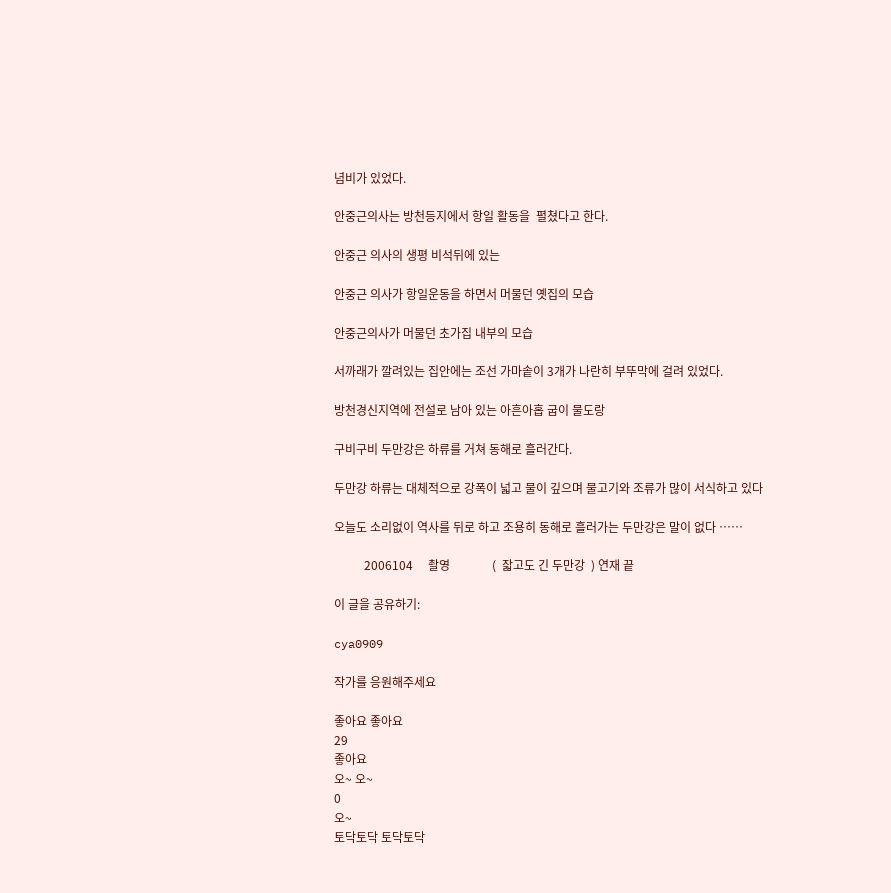념비가 있었다.

안중근의사는 방천등지에서 항일 활동을  펼쳤다고 한다.

안중근 의사의 생평 비석뒤에 있는

안중근 의사가 항일운동을 하면서 머물던 옛집의 모습

안중근의사가 머물던 초가집 내부의 모습

서까래가 깔려있는 집안에는 조선 가마솥이 3개가 나란히 부뚜막에 걸려 있었다.

방천경신지역에 전설로 남아 있는 아흔아홉 굽이 물도랑

구비구비 두만강은 하류를 거쳐 동해로 흘러간다.

두만강 하류는 대체적으로 강폭이 넓고 물이 깊으며 물고기와 조류가 많이 서식하고 있다

오늘도 소리없이 역사를 뒤로 하고 조용히 동해로 흘러가는 두만강은 말이 없다 ……

          2006104     촬영              (  잛고도 긴 두만강  ) 연재 끝

이 글을 공유하기:

cya0909

작가를 응원해주세요

좋아요 좋아요
29
좋아요
오~ 오~
0
오~
토닥토닥 토닥토닥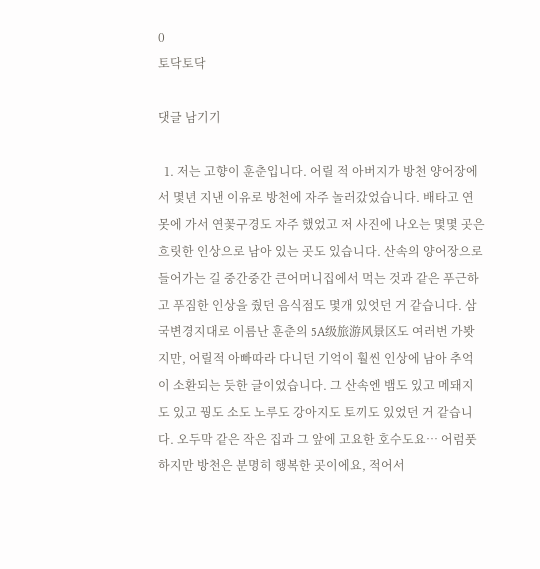0
토닥토닥

댓글 남기기

  1. 저는 고향이 훈춘입니다. 어릴 적 아버지가 방천 양어장에서 몇년 지낸 이유로 방천에 자주 놀러갔었습니다. 배타고 연못에 가서 연꽃구경도 자주 했었고 저 사진에 나오는 몇몇 곳은 흐릿한 인상으로 남아 있는 곳도 있습니다. 산속의 양어장으로 들어가는 길 중간중간 큰어머니집에서 먹는 것과 같은 푸근하고 푸짐한 인상을 줬던 음식점도 몇개 있엇던 거 같습니다. 삼국변경지대로 이름난 훈춘의 5A级旅游风景区도 여러번 가봣지만, 어릴적 아빠따라 다니던 기억이 훨씬 인상에 남아 추억이 소환되는 듯한 글이었습니다. 그 산속엔 뱀도 있고 메돼지도 있고 꿩도 소도 노루도 강아지도 토끼도 있었던 거 같습니다. 오두막 같은 작은 집과 그 앞에 고요한 호수도요… 어럼풋하지만 방천은 분명히 행복한 곳이에요, 적어서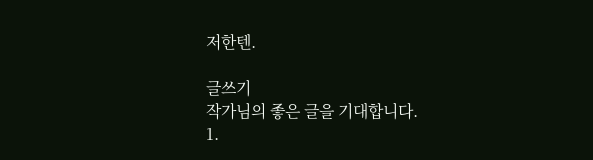저한텐.

글쓰기
작가님의 좋은 글을 기대합니다.
1.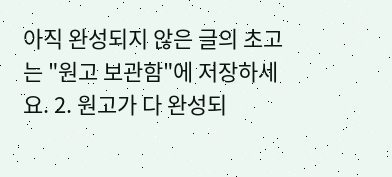아직 완성되지 않은 글의 초고는 "원고 보관함"에 저장하세요. 2. 원고가 다 완성되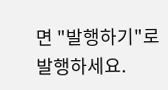면 "발행하기"로 발행하세요.